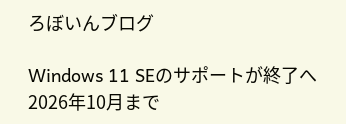ろぼいんブログ

Windows 11 SEのサポートが終了へ 2026年10月まで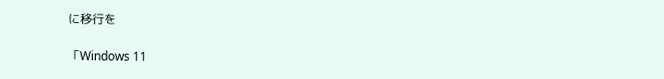に移行を

「Windows 11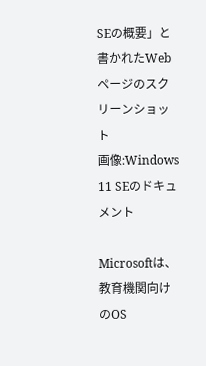SEの概要」と書かれたWebページのスクリーンショット
画像:Windows 11 SEのドキュメント

Microsoftは、教育機関向けのOS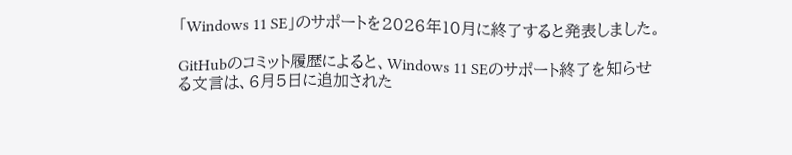「Windows 11 SE」のサポートを2026年10月に終了すると発表しました。

GitHubのコミット履歴によると、Windows 11 SEのサポート終了を知らせる文言は、6月5日に追加された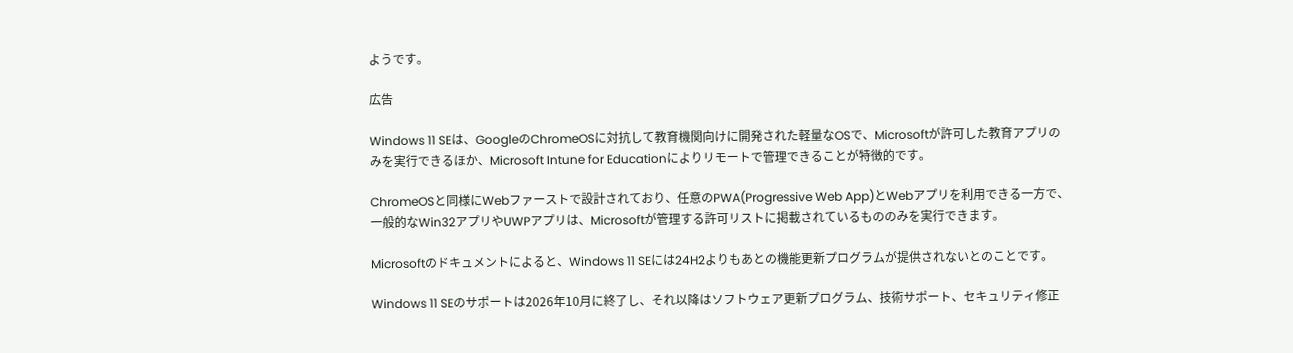ようです。

広告

Windows 11 SEは、GoogleのChromeOSに対抗して教育機関向けに開発された軽量なOSで、Microsoftが許可した教育アプリのみを実行できるほか、Microsoft Intune for Educationによりリモートで管理できることが特徴的です。

ChromeOSと同様にWebファーストで設計されており、任意のPWA(Progressive Web App)とWebアプリを利用できる一方で、一般的なWin32アプリやUWPアプリは、Microsoftが管理する許可リストに掲載されているもののみを実行できます。

Microsoftのドキュメントによると、Windows 11 SEには24H2よりもあとの機能更新プログラムが提供されないとのことです。

Windows 11 SEのサポートは2026年10月に終了し、それ以降はソフトウェア更新プログラム、技術サポート、セキュリティ修正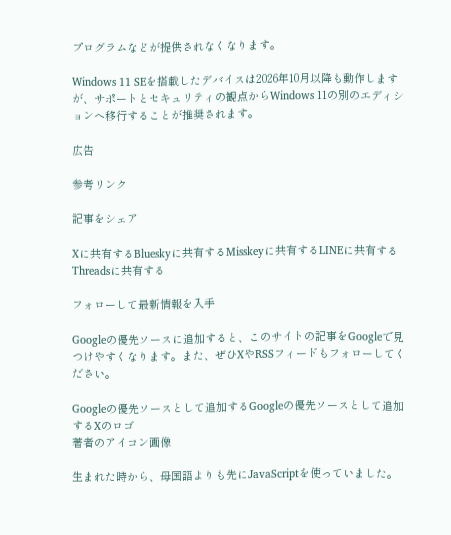プログラムなどが提供されなくなります。

Windows 11 SEを搭載したデバイスは2026年10月以降も動作しますが、サポートとセキュリティの観点からWindows 11の別のエディションへ移行することが推奨されます。

広告

参考リンク

記事をシェア

Xに共有するBlueskyに共有するMisskeyに共有するLINEに共有するThreadsに共有する

フォローして最新情報を入手

Googleの優先ソースに追加すると、このサイトの記事をGoogleで見つけやすくなります。また、ぜひXやRSSフィードもフォローしてください。

Googleの優先ソースとして追加するGoogleの優先ソースとして追加するXのロゴ
著者のアイコン画像

生まれた時から、母国語よりも先にJavaScriptを使っていました。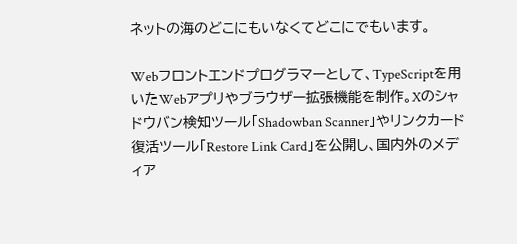ネットの海のどこにもいなくてどこにでもいます。

Webフロントエンドプログラマーとして、TypeScriptを用いたWebアプリやブラウザー拡張機能を制作。Xのシャドウバン検知ツール「Shadowban Scanner」やリンクカード復活ツール「Restore Link Card」を公開し、国内外のメディア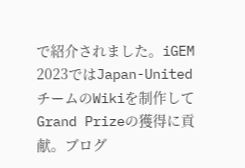で紹介されました。iGEM 2023ではJapan-UnitedチームのWikiを制作してGrand Prizeの獲得に貢献。ブログ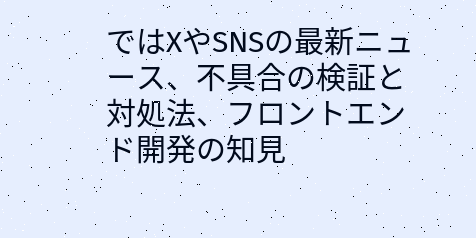ではXやSNSの最新ニュース、不具合の検証と対処法、フロントエンド開発の知見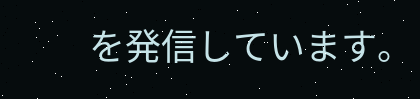を発信しています。